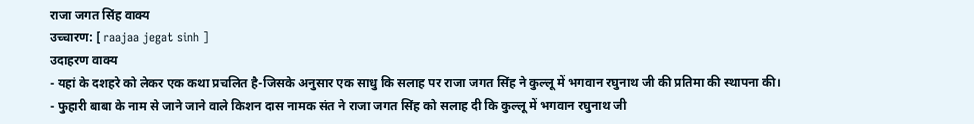राजा जगत सिंह वाक्य
उच्चारण: [ raajaa jegat sinh ]
उदाहरण वाक्य
- यहां के दशहरे को लेकर एक कथा प्रचलित है-जिसके अनुसार एक साधु कि सलाह पर राजा जगत सिंह ने कुल्लू में भगवान रघुनाथ जी की प्रतिमा की स्थापना की।
- फुहारी बाबा के नाम से जाने जाने वाले किशन दास नामक संत ने राजा जगत सिंह को सलाह दी कि कुल्लू में भगवान रघुनाथ जी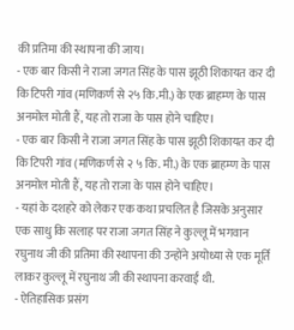की प्रतिमा की स्थापना की जाय।
- एक बार किसी ने राजा जगत सिंह के पास झूठी शिकायत कर दी कि टिपरी गांव (मणिकर्ण से २५ कि.मी.) के एक ब्राहम्ण के पास अनमोल मोती हैं, यह तो राजा के पास होने चाहिए।
- एक बार किसी ने राजा जगत सिंह के पास झूठी शिकायत कर दी कि टिपरी गांव (मणिकर्ण से २ ५ कि. मी.) के एक ब्राहम्ण के पास अनमोल मोती हैं, यह तो राजा के पास होने चाहिए।
- यहां के दशहरे को लेकर एक कथा प्रचलित है जिसके अनुसार एक साधु कि सलाह पर राजा जगत सिंह ने कुल्लू में भगवान रघुनाथ जी की प्रतिमा की स्थापना की उन्होंने अयोध्या से एक मूर्ति लाकर कुल्लू में रघुनाथ जी की स्थापना करवाई थी.
- ऐतिहासिक प्रसंग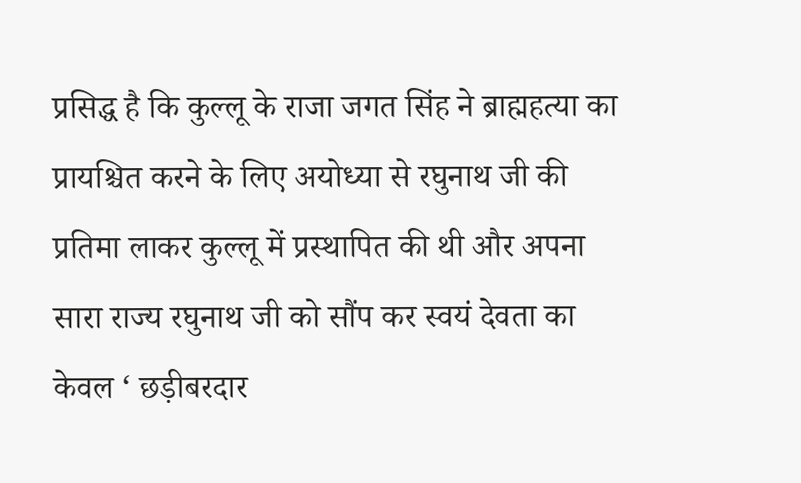प्रसिद्ध है कि कुल्लू के राजा जगत सिंह ने ब्राह्महत्या का प्रायश्चित करने के लिए अयोध्या से रघुनाथ जी की प्रतिमा लाकर कुल्लू में प्रस्थापित की थी और अपना सारा राज्य रघुनाथ जी को सौंप कर स्वयं देवता का केवल ‘ छड़ीबरदार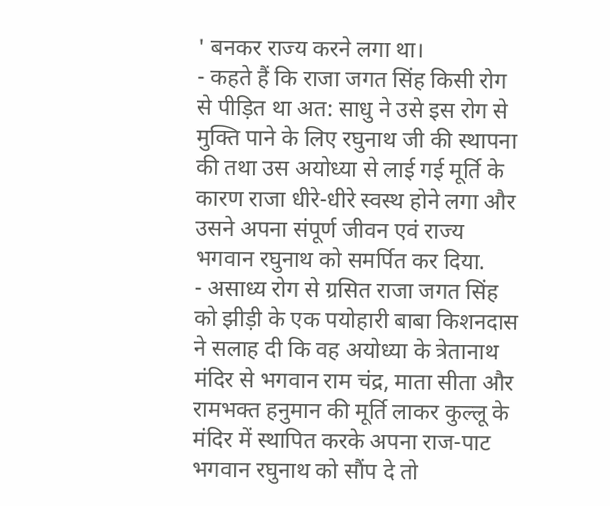' बनकर राज्य करने लगा था।
- कहते हैं कि राजा जगत सिंह किसी रोग से पीड़ित था अत: साधु ने उसे इस रोग से मुक्ति पाने के लिए रघुनाथ जी की स्थापना की तथा उस अयोध्या से लाई गई मूर्ति के कारण राजा धीरे-धीरे स्वस्थ होने लगा और उसने अपना संपूर्ण जीवन एवं राज्य भगवान रघुनाथ को समर्पित कर दिया.
- असाध्य रोग से ग्रसित राजा जगत सिंह को झीड़ी के एक पयोहारी बाबा किशनदास ने सलाह दी कि वह अयोध्या के त्रेतानाथ मंदिर से भगवान राम चंद्र, माता सीता और रामभक्त हनुमान की मूर्ति लाकर कुल्लू के मंदिर में स्थापित करके अपना राज-पाट भगवान रघुनाथ को सौंप दे तो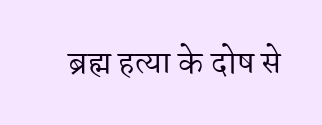ब्रह्म हत्या के दोष से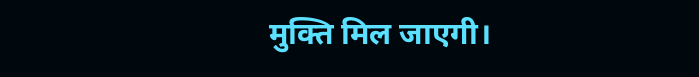मुक्ति मिल जाएगी।